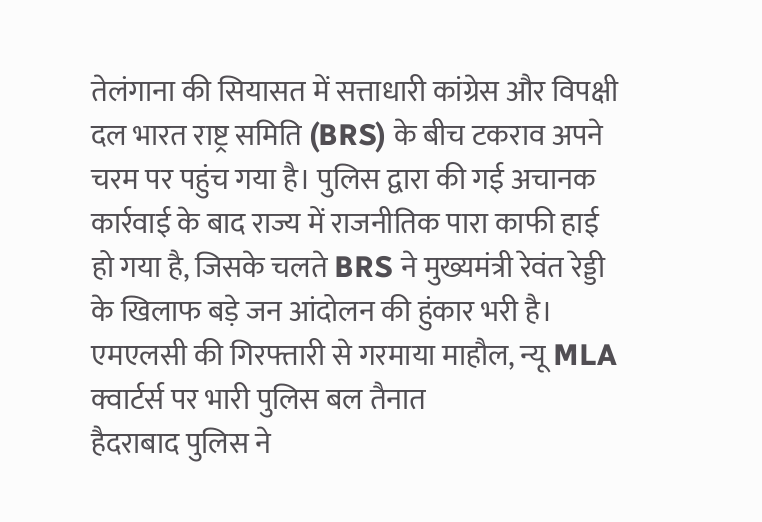तेलंगाना की सियासत में सत्ताधारी कांग्रेस और विपक्षी दल भारत राष्ट्र समिति (BRS) के बीच टकराव अपने चरम पर पहुंच गया है। पुलिस द्वारा की गई अचानक कार्रवाई के बाद राज्य में राजनीतिक पारा काफी हाई हो गया है, जिसके चलते BRS ने मुख्यमंत्री रेवंत रेड्डी के खिलाफ बड़े जन आंदोलन की हुंकार भरी है।
एमएलसी की गिरफ्तारी से गरमाया माहौल, न्यू MLA क्वार्टर्स पर भारी पुलिस बल तैनात
हैदराबाद पुलिस ने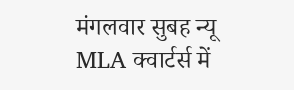मंगलवार सुबह न्यू MLA क्वार्टर्स में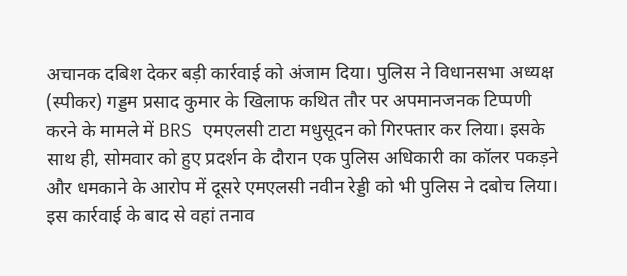अचानक दबिश देकर बड़ी कार्रवाई को अंजाम दिया। पुलिस ने विधानसभा अध्यक्ष (स्पीकर) गड्डम प्रसाद कुमार के खिलाफ कथित तौर पर अपमानजनक टिप्पणी करने के मामले में BRS एमएलसी टाटा मधुसूदन को गिरफ्तार कर लिया। इसके साथ ही, सोमवार को हुए प्रदर्शन के दौरान एक पुलिस अधिकारी का कॉलर पकड़ने और धमकाने के आरोप में दूसरे एमएलसी नवीन रेड्डी को भी पुलिस ने दबोच लिया। इस कार्रवाई के बाद से वहां तनाव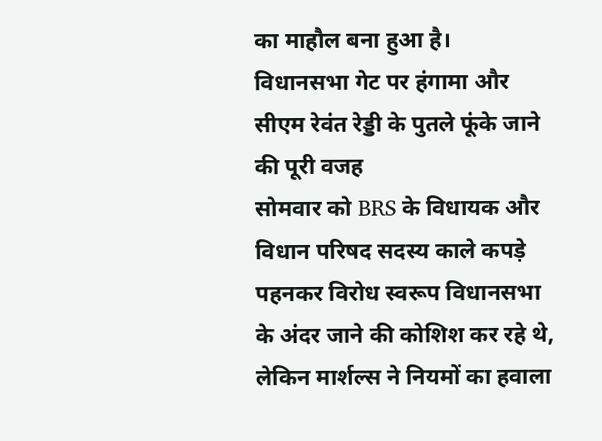का माहौल बना हुआ है।
विधानसभा गेट पर हंगामा और सीएम रेवंत रेड्डी के पुतले फूंके जाने की पूरी वजह
सोमवार को BRS के विधायक और विधान परिषद सदस्य काले कपड़े पहनकर विरोध स्वरूप विधानसभा के अंदर जाने की कोशिश कर रहे थे, लेकिन मार्शल्स ने नियमों का हवाला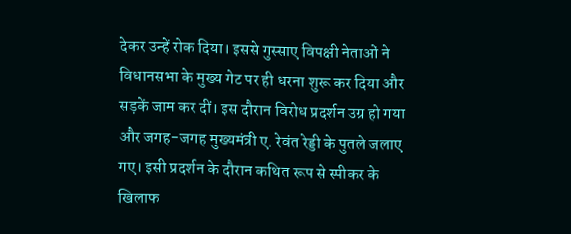देकर उन्हें रोक दिया। इससे गुस्साए विपक्षी नेताओं ने विधानसभा के मुख्य गेट पर ही धरना शुरू कर दिया और सड़कें जाम कर दीं। इस दौरान विरोध प्रदर्शन उग्र हो गया और जगह-जगह मुख्यमंत्री ए. रेवंत रेड्डी के पुतले जलाए गए। इसी प्रदर्शन के दौरान कथित रूप से स्पीकर के खिलाफ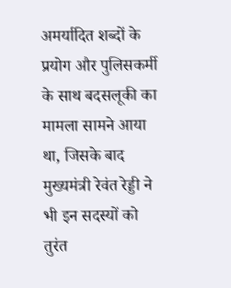अमर्यादित शब्दों के प्रयोग और पुलिसकर्मी के साथ बदसलूकी का मामला सामने आया था, जिसके बाद मुख्यमंत्री रेवंत रेड्डी ने भी इन सदस्यों को तुरंत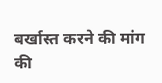बर्खास्त करने की मांग की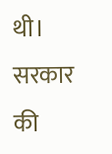थी।
सरकार की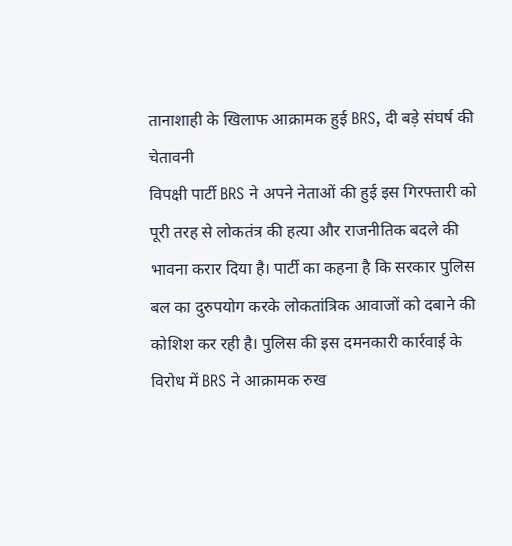तानाशाही के खिलाफ आक्रामक हुई BRS, दी बड़े संघर्ष की चेतावनी
विपक्षी पार्टी BRS ने अपने नेताओं की हुई इस गिरफ्तारी को पूरी तरह से लोकतंत्र की हत्या और राजनीतिक बदले की भावना करार दिया है। पार्टी का कहना है कि सरकार पुलिस बल का दुरुपयोग करके लोकतांत्रिक आवाजों को दबाने की कोशिश कर रही है। पुलिस की इस दमनकारी कार्रवाई के विरोध में BRS ने आक्रामक रुख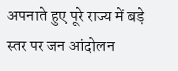अपनाते हुए पूरे राज्य में बड़े स्तर पर जन आंदोलन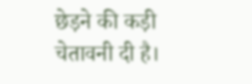छेड़ने की कड़ी चेतावनी दी है।